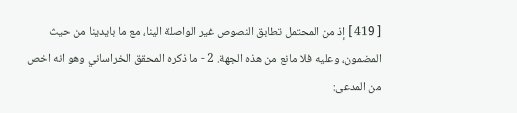[ 419 ] إذ من المحتمل تطابق النصوص غير الواصلة الينا، مع ما بايدينا من حيث المضمون، وعليه فلا مانع من هذه الجهة. 2 - ما ذكره المحقق الخراساني وهو انه اخص من المدعى: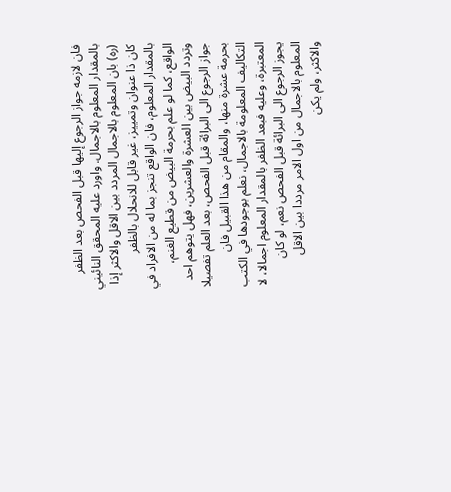فان لازمه جواز الرجوع إليها قبل الفحص بعد الظفر بالمقدار المعلوم بالاجمال. واورد عليه المحقق النائيني (ره) بان المعلوم بالاجمال المردد بين الاقل والاكثر إذا كان ذا عنوان وتمييز، غير قابل للانحلال بالظفر بالمقدار المعلوم، فان الواقع تنجز بما له من الافراد في الواقع، كما لو علم بحرمة البيض من قطيع الغنم، وتردد البيض بين العشرة والعشرين، فهل يتوهم احد جواز الرجوع الى البرائة قبل الفحص، بعد العلم تفصيلا بحرمة عشرة منها، والمقام من هذا القبيل فان التكاليف المعلومة بالاجمال، نعلم بوجودها في الكتب المعتبرة، وعليه فبعد الظفر بالمقدار المعلوم اجمالا، لا يجوز الرجوع الى البرائة قبل الفحص نعم، لو كان المعلوم بالاجمال من اول الامر مرددا بين الاقل والاكثر، ولم يكن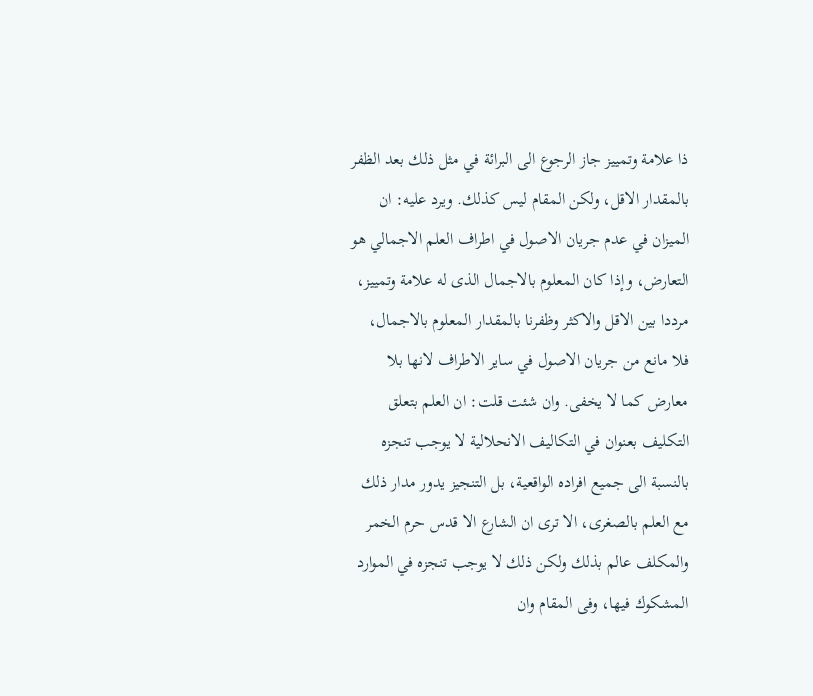ذا علامة وتمييز جاز الرجوع الى البرائة في مثل ذلك بعد الظفر بالمقدار الاقل، ولكن المقام ليس كذلك. ويرد عليه: ان الميزان في عدم جريان الاصول في اطراف العلم الاجمالي هو التعارض، وإذا كان المعلوم بالاجمال الذى له علامة وتمييز، مرددا بين الاقل والاكثر وظفرنا بالمقدار المعلوم بالاجمال، فلا مانع من جريان الاصول في ساير الاطراف لانها بلا معارض كما لا يخفى. وان شئت قلت: ان العلم بتعلق التكليف بعنوان في التكاليف الانحلالية لا يوجب تنجزه بالنسبة الى جميع افراده الواقعية، بل التنجيز يدور مدار ذلك مع العلم بالصغرى، الا ترى ان الشارع الا قدس حرم الخمر والمكلف عالم بذلك ولكن ذلك لا يوجب تنجزه في الموارد المشكوك فيها، وفى المقام وان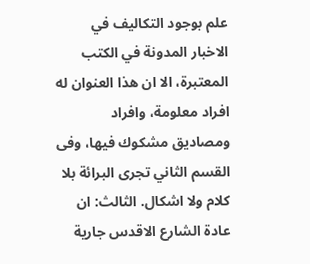علم بوجود التكاليف في الاخبار المدونة في الكتب المعتبرة، الا ان هذا العنوان له افراد معلومة، وافراد ومصاديق مشكوك فيها، وفى القسم الثاني تجرى البرائة بلا كلام ولا اشكال. الثالث: ان عادة الشارع الاقدس جارية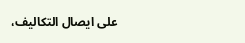على ايصال التكاليف،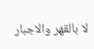لا بالقهر والاجبار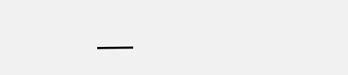___